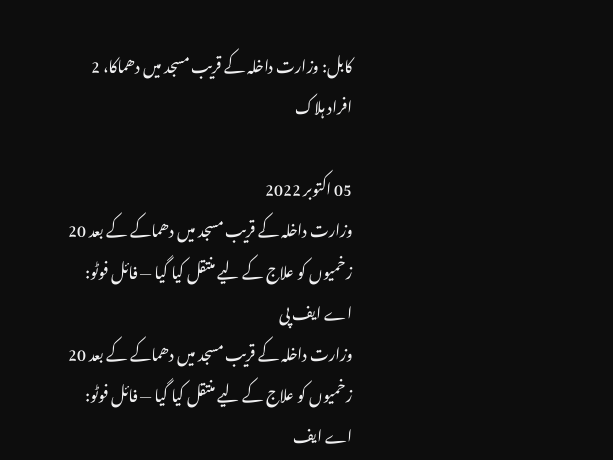کابل: وزارت داخلہ کے قریب مسجد میں دھماکا، 2 افراد ہلاک

05 اکتوبر 2022
وزارت داخلہ کے قریب مسجد میں دھماکے کے بعد 20 زخمیوں کو علاج کے لیے منتقل کیا گیا — فائل فوٹو: اے ایف پی
وزارت داخلہ کے قریب مسجد میں دھماکے کے بعد 20 زخمیوں کو علاج کے لیے منتقل کیا گیا — فائل فوٹو: اے ایف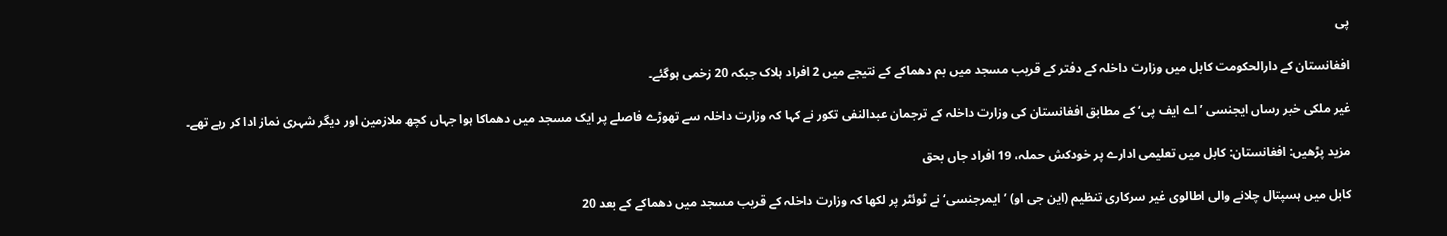پی

افغانستان کے دارالحکومت کابل میں وزارت داخلہ کے دفتر کے قریب مسجد میں بم دھماکے کے نتیجے میں 2 افراد ہلاک جبکہ 20 زخمی ہوگئے۔

غیر ملکی خبر رساں ایجنسی ’اے ایف پی‘ کے مطابق افغانستان کی وزارت داخلہ کے ترجمان عبدالنفی تکور نے کہا کہ وزارت داخلہ سے تھوڑے فاصلے پر ایک مسجد میں دھماکا ہوا جہاں کچھ ملازمین اور دیگر شہری نماز ادا کر رہے تھے۔

مزید پڑھیں: افغانستان: کابل میں تعلیمی ادارے پر خودکش حملہ، 19 افراد جاں بحق

کابل میں ہسپتال چلانے والی اطالوی غیر سرکاری تنظیم (این جی او) ’ایمرجنسی‘ نے ٹوئٹر پر لکھا کہ وزارت داخلہ کے قریب مسجد میں دھماکے کے بعد 20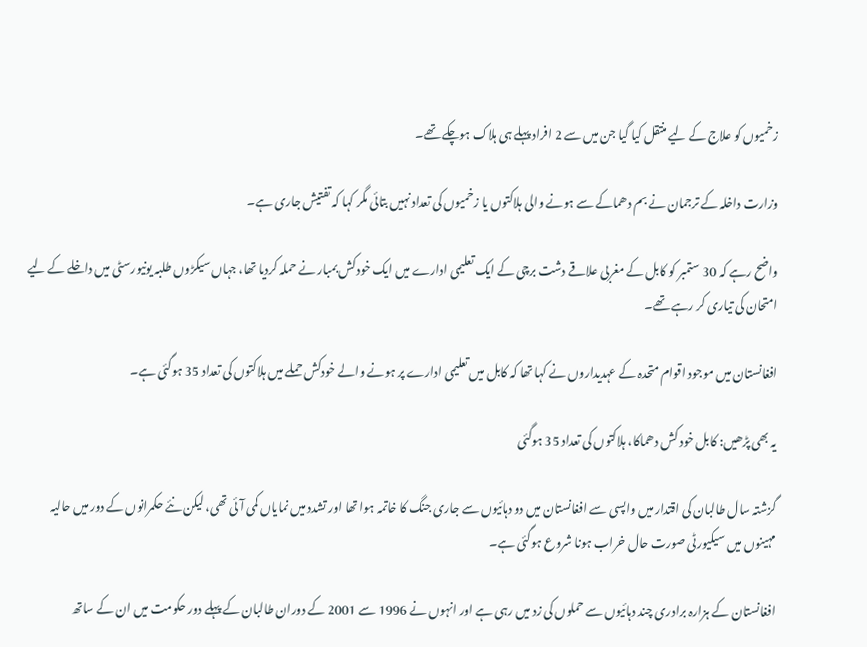زخمیوں کو علاج کے لیے منتقل کیا گیا جن میں سے 2 افراد پہلے ہی ہلاک ہوچکے تھے۔

وزارت داخلہ کے ترجمان نے بم دھماکے سے ہونے والی ہلاکتوں یا زخمیوں کی تعداد نہیں بتائی مگر کہا کہ تفتیش جاری ہے۔

واضح رہے کہ 30 ستمبر کو کابل کے مغربی علاقے دشت برچی کے ایک تعلیمی ادارے میں ایک خودکش بمبار نے حملہ کردیا تھا، جہاں سیکڑوں طلبہ یونیورسٹی میں داخلے کے لیے امتحان کی تیاری کر رہے تھے۔

افغانستان میں موجود اقوام متحدہ کے عہدیداروں نے کہا تھا کہ کابل میں تعلیمی ادارے پر ہونے والے خودکش حملے میں ہلاکتوں کی تعداد 35 ہوگئی ہے۔

یہ بھی پڑھیں: کابل خود کش دھماکا، ہلاکتوں کی تعداد 35 ہوگئی

گزشتہ سال طالبان کی اقتدار میں واپسی سے افغانستان میں دو دہائیوں سے جاری جنگ کا خاتمہ ہوا تھا اور تشدد میں نمایاں کمی آئی تھی، لیکن نئے حکمرانوں کے دور میں حالیہ مہینوں میں سیکیورٹی صورت حال خراب ہونا شروع ہوگئی ہے۔

افغانستان کے ہزارہ برادری چند دہائیوں سے حملوں کی زد میں رہی ہے اور انہوں نے 1996 سے 2001 کے دوران طالبان کے پہلے دور حکومت میں ان کے ساتھ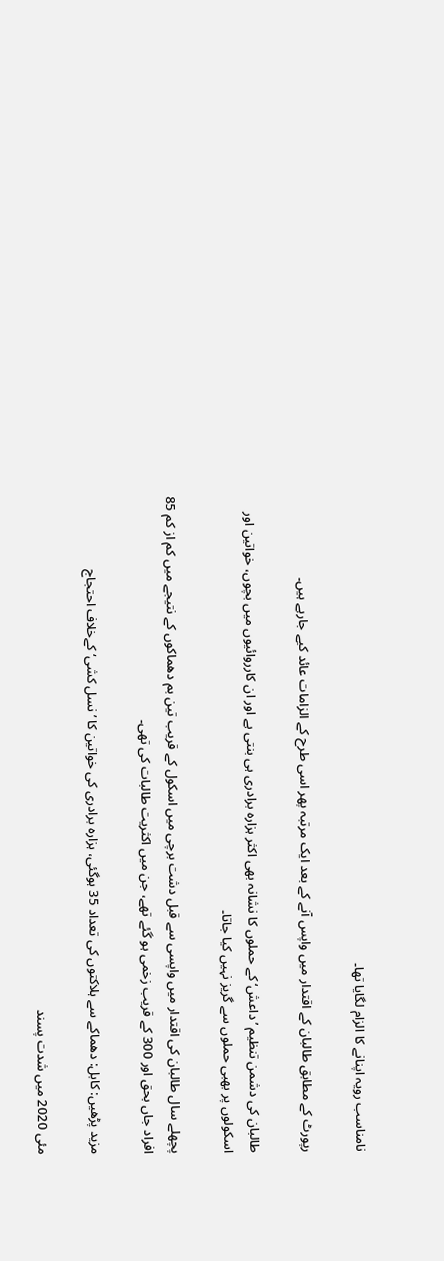نامناسب رویہ اپنانے کا الزام لگایا تھا۔

رپورٹ کے مطابق طالبان کے اقتدار میں واپس آنے کے بعد ایک مرتبہ پھر اسی طرح کے الزامات عائد کیے جارہے ہیں۔

طالبان کی دشمن تنظیم ’داعش‘ کے حملوں کا نشانہ بھی اکثر ہزارہ برادری ہی بنتی ہے اور ان کارروائیوں میں بچوں، خواتین اور اسکولوں پر بھبی حملوں سے گریز نہیں کیا جاتا۔

پچھلے سال طالبان کی اقتدار میں واپسی سے قبل دشت برچی میں اسکول کے قریب تین بم دھماکوں کے نتیجے میں کم از کم 85 افراد جاں بحق اور 300 کے قریب زخمی ہو گئے تھے، جن میں اکثریت طالبات کی تھی۔

مزید پڑھیں: کابل: دھماکے سے ہلاکتوں کی تعداد 35 ہوگئی، ہزارہ برادری کی خواتین کا ’نسل کشی‘ کےخلاف احتجاج

مئی 2020 میں شدت پسند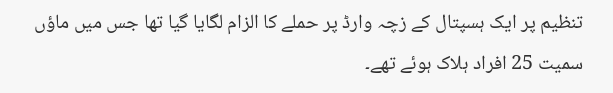تنظیم پر ایک ہسپتال کے زچہ وارڈ پر حملے کا الزام لگایا گیا تھا جس میں ماؤں سمیت 25 افراد ہلاک ہوئے تھے۔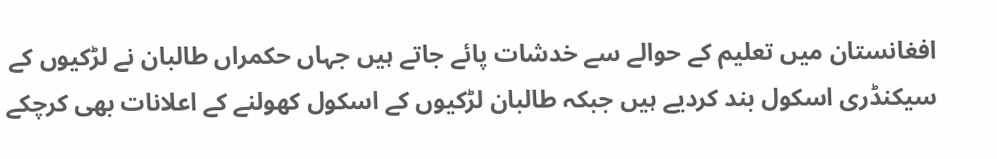افغانستان میں تعلیم کے حوالے سے خدشات پائے جاتے ہیں جہاں حکمراں طالبان نے لڑکیوں کے سیکنڈری اسکول بند کردیے ہیں جبکہ طالبان لڑکیوں کے اسکول کھولنے کے اعلانات بھی کرچکے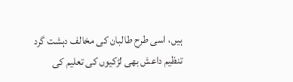ہیں، اسی طرح طالبان کی مخالف دہشت گرد تنظیم داعش بھی لڑکیوں کی تعلیم کی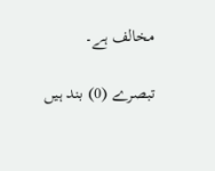مخالف ہے۔

تبصرے (0) بند ہیں